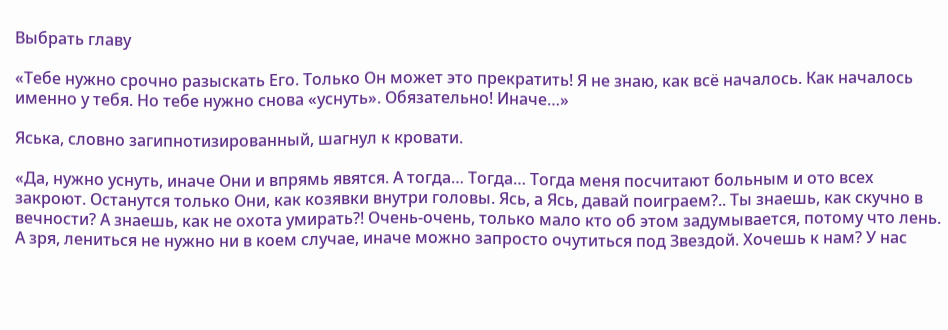Выбрать главу

«Тебе нужно срочно разыскать Его. Только Он может это прекратить! Я не знаю, как всё началось. Как началось именно у тебя. Но тебе нужно снова «уснуть». Обязательно! Иначе…»

Яська, словно загипнотизированный, шагнул к кровати.

«Да, нужно уснуть, иначе Они и впрямь явятся. А тогда… Тогда… Тогда меня посчитают больным и ото всех закроют. Останутся только Они, как козявки внутри головы. Ясь, а Ясь, давай поиграем?.. Ты знаешь, как скучно в вечности? А знаешь, как не охота умирать?! Очень-очень, только мало кто об этом задумывается, потому что лень. А зря, лениться не нужно ни в коем случае, иначе можно запросто очутиться под Звездой. Хочешь к нам? У нас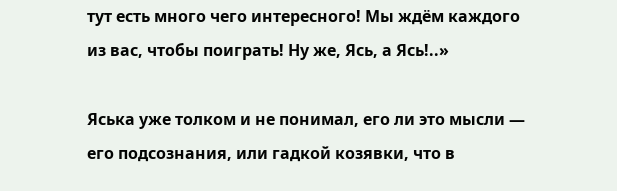тут есть много чего интересного! Мы ждём каждого из вас, чтобы поиграть! Ну же, Ясь, а Ясь!..»

Яська уже толком и не понимал, его ли это мысли — его подсознания, или гадкой козявки, что в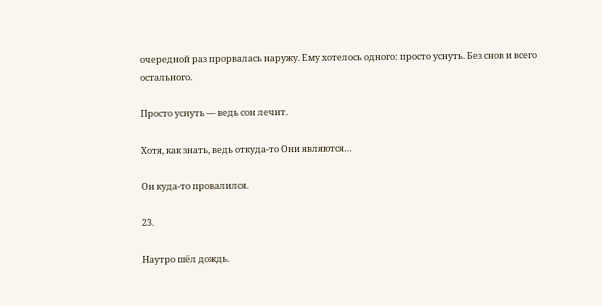очередной раз прорвалась наружу. Ему хотелось одного: просто уснуть. Без снов и всего остального.

Просто уснуть — ведь сон лечит.

Хотя, как знать, ведь откуда-то Они являются…

Он куда-то провалился.

23.

Наутро шёл дождь.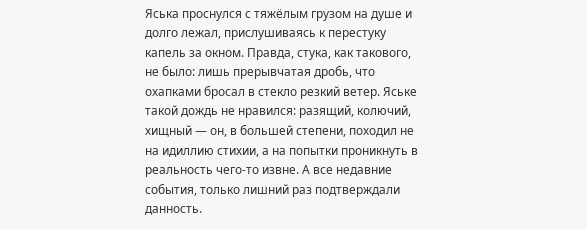Яська проснулся с тяжёлым грузом на душе и долго лежал, прислушиваясь к перестуку капель за окном. Правда, стука, как такового, не было: лишь прерывчатая дробь, что охапками бросал в стекло резкий ветер. Яське такой дождь не нравился: разящий, колючий, хищный — он, в большей степени, походил не на идиллию стихии, а на попытки проникнуть в реальность чего-то извне. А все недавние события, только лишний раз подтверждали данность.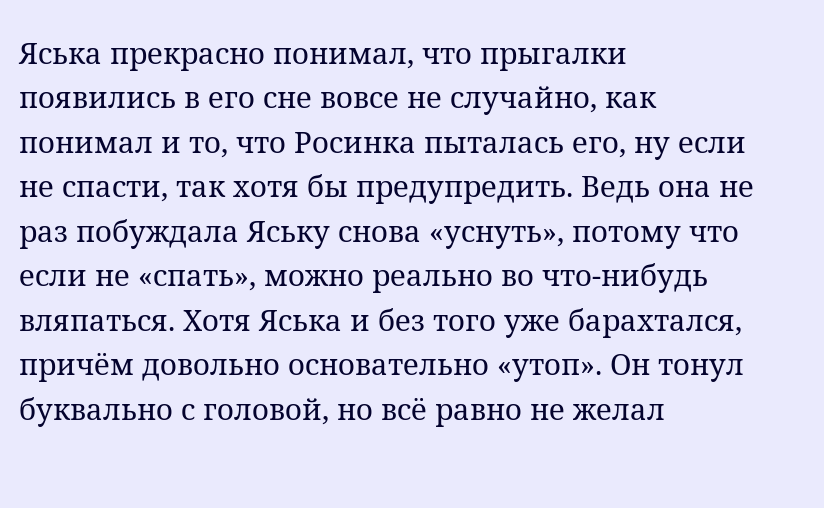Яська прекрасно понимал, что прыгалки появились в его сне вовсе не случайно, как понимал и то, что Росинка пыталась его, ну если не спасти, так хотя бы предупредить. Ведь она не раз побуждала Яську снова «уснуть», потому что если не «спать», можно реально во что-нибудь вляпаться. Хотя Яська и без того уже барахтался, причём довольно основательно «утоп». Он тонул буквально с головой, но всё равно не желал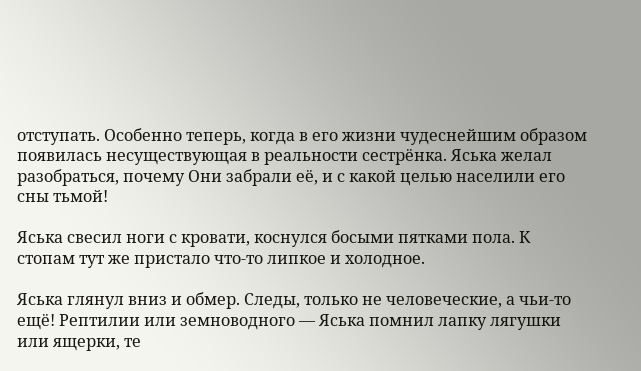отступать. Особенно теперь, когда в его жизни чудеснейшим образом появилась несуществующая в реальности сестрёнка. Яська желал разобраться, почему Они забрали её, и с какой целью населили его сны тьмой!

Яська свесил ноги с кровати, коснулся босыми пятками пола. К стопам тут же пристало что-то липкое и холодное.

Яська глянул вниз и обмер. Следы, только не человеческие, а чьи-то ещё! Рептилии или земноводного — Яська помнил лапку лягушки или ящерки, те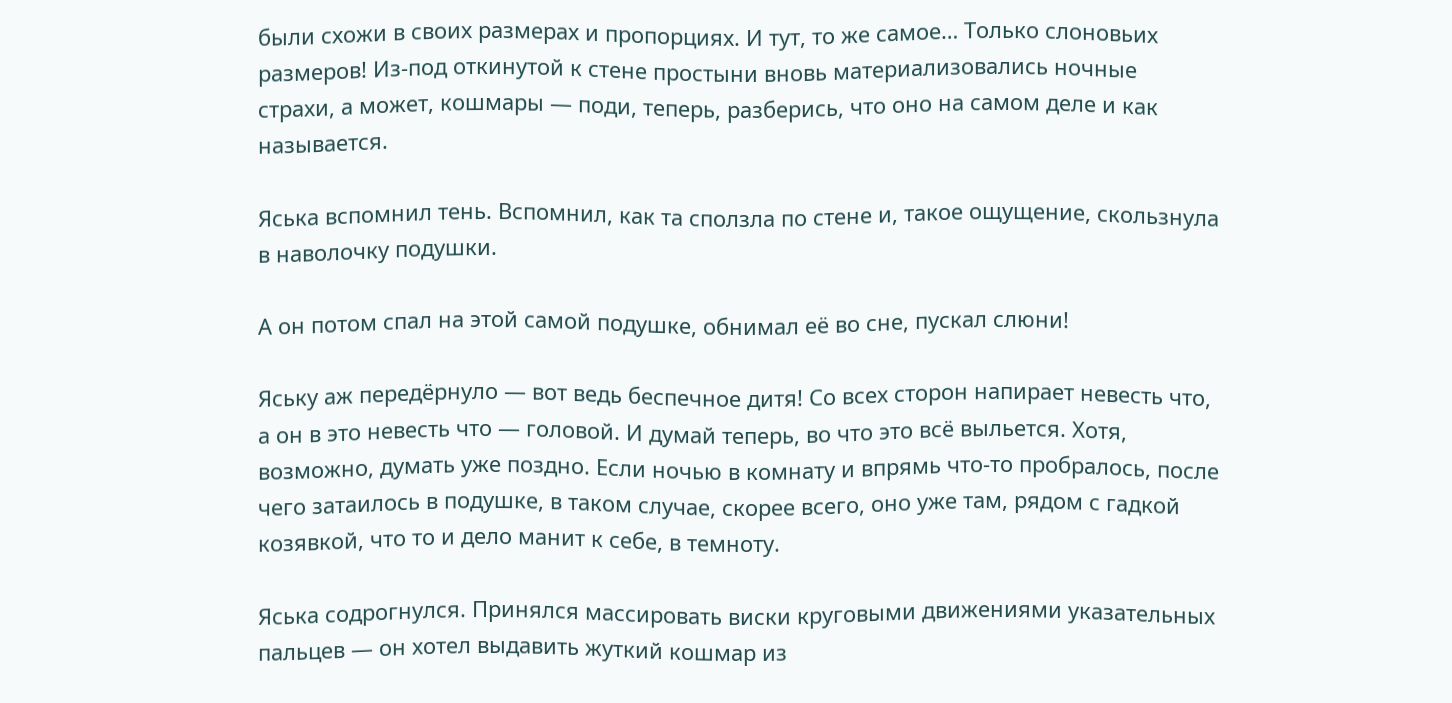были схожи в своих размерах и пропорциях. И тут, то же самое… Только слоновьих размеров! Из-под откинутой к стене простыни вновь материализовались ночные страхи, а может, кошмары — поди, теперь, разберись, что оно на самом деле и как называется.

Яська вспомнил тень. Вспомнил, как та сползла по стене и, такое ощущение, скользнула в наволочку подушки.

А он потом спал на этой самой подушке, обнимал её во сне, пускал слюни!

Яську аж передёрнуло — вот ведь беспечное дитя! Со всех сторон напирает невесть что, а он в это невесть что — головой. И думай теперь, во что это всё выльется. Хотя, возможно, думать уже поздно. Если ночью в комнату и впрямь что-то пробралось, после чего затаилось в подушке, в таком случае, скорее всего, оно уже там, рядом с гадкой козявкой, что то и дело манит к себе, в темноту.

Яська содрогнулся. Принялся массировать виски круговыми движениями указательных пальцев — он хотел выдавить жуткий кошмар из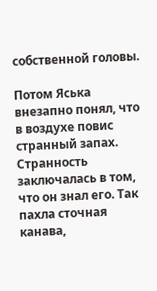собственной головы.

Потом Яська внезапно понял, что в воздухе повис странный запах. Странность заключалась в том, что он знал его. Так пахла сточная канава,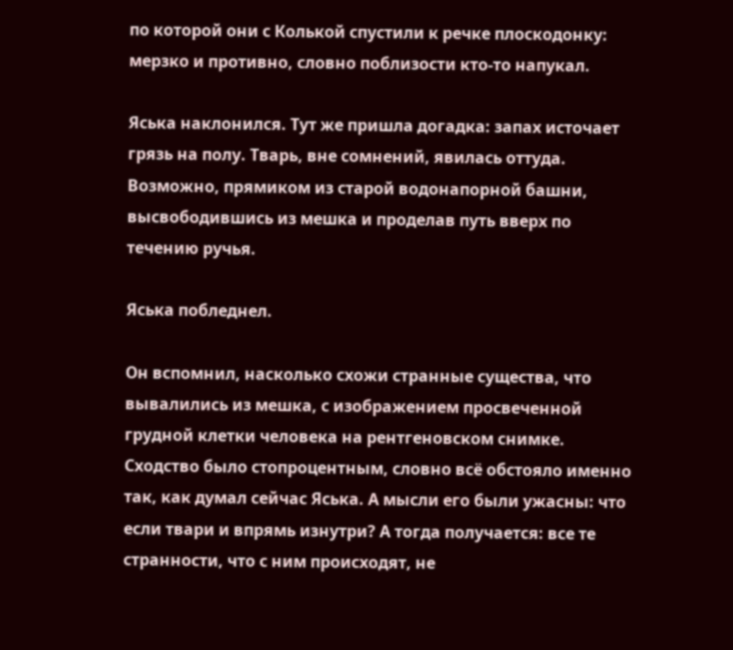по которой они с Колькой спустили к речке плоскодонку: мерзко и противно, словно поблизости кто-то напукал.

Яська наклонился. Тут же пришла догадка: запах источает грязь на полу. Тварь, вне сомнений, явилась оттуда. Возможно, прямиком из старой водонапорной башни, высвободившись из мешка и проделав путь вверх по течению ручья.

Яська побледнел.

Он вспомнил, насколько схожи странные существа, что вывалились из мешка, с изображением просвеченной грудной клетки человека на рентгеновском снимке. Сходство было стопроцентным, словно всё обстояло именно так, как думал сейчас Яська. А мысли его были ужасны: что если твари и впрямь изнутри? А тогда получается: все те странности, что с ним происходят, не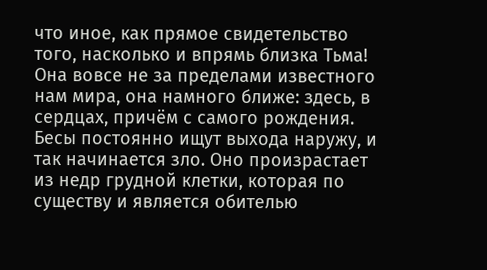что иное, как прямое свидетельство того, насколько и впрямь близка Тьма! Она вовсе не за пределами известного нам мира, она намного ближе: здесь, в сердцах, причём с самого рождения. Бесы постоянно ищут выхода наружу, и так начинается зло. Оно произрастает из недр грудной клетки, которая по существу и является обителью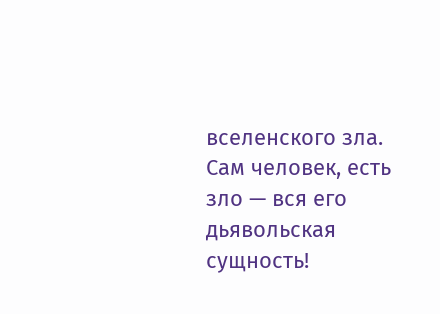вселенского зла. Сам человек, есть зло — вся его дьявольская сущность!